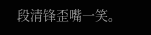段清锋歪嘴一笑。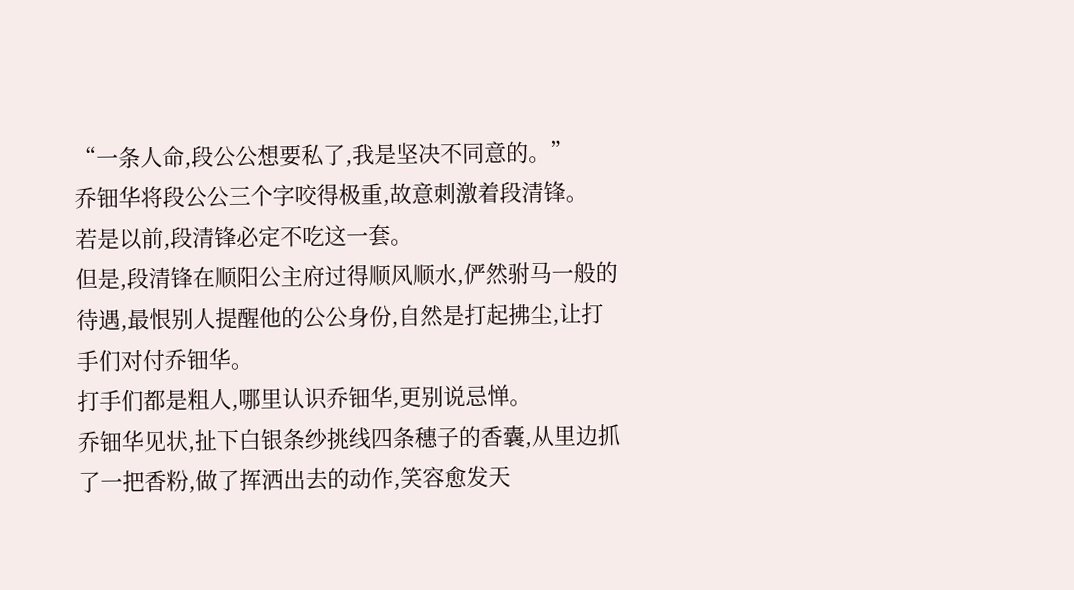“一条人命,段公公想要私了,我是坚决不同意的。”
乔钿华将段公公三个字咬得极重,故意刺激着段清锋。
若是以前,段清锋必定不吃这一套。
但是,段清锋在顺阳公主府过得顺风顺水,俨然驸马一般的待遇,最恨别人提醒他的公公身份,自然是打起拂尘,让打手们对付乔钿华。
打手们都是粗人,哪里认识乔钿华,更别说忌惮。
乔钿华见状,扯下白银条纱挑线四条穗子的香囊,从里边抓了一把香粉,做了挥洒出去的动作,笑容愈发天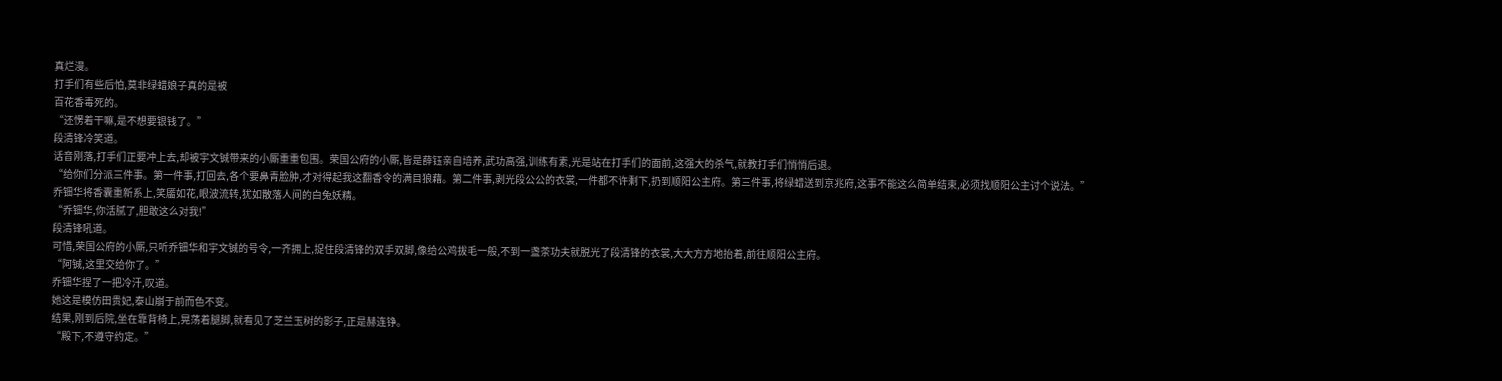真烂漫。
打手们有些后怕,莫非绿蜡娘子真的是被
百花香毒死的。
“还愣着干嘛,是不想要银钱了。”
段清锋冷笑道。
话音刚落,打手们正要冲上去,却被宇文铖带来的小厮重重包围。荣国公府的小厮,皆是薛钰亲自培养,武功高强,训练有素,光是站在打手们的面前,这强大的杀气,就教打手们悄悄后退。
“给你们分派三件事。第一件事,打回去,各个要鼻青脸肿,才对得起我这翻香令的满目狼藉。第二件事,剥光段公公的衣裳,一件都不许剩下,扔到顺阳公主府。第三件事,将绿蜡送到京兆府,这事不能这么简单结束,必须找顺阳公主讨个说法。”
乔钿华将香囊重新系上,笑靥如花,眼波流转,犹如散落人间的白兔妖精。
“乔钿华,你活腻了,胆敢这么对我!”
段清锋吼道。
可惜,荣国公府的小厮,只听乔钿华和宇文铖的号令,一齐拥上,捉住段清锋的双手双脚,像给公鸡拔毛一般,不到一盏茶功夫就脱光了段清锋的衣裳,大大方方地抬着,前往顺阳公主府。
“阿铖,这里交给你了。”
乔钿华捏了一把冷汗,叹道。
她这是模仿田贵妃,泰山崩于前而色不变。
结果,刚到后院,坐在靠背椅上,晃荡着腿脚,就看见了芝兰玉树的影子,正是赫连铮。
“殿下,不遵守约定。”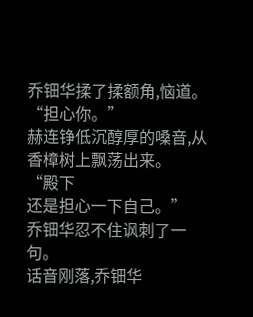乔钿华揉了揉额角,恼道。
“担心你。”
赫连铮低沉醇厚的嗓音,从香樟树上飘荡出来。
“殿下
还是担心一下自己。”
乔钿华忍不住讽刺了一句。
话音刚落,乔钿华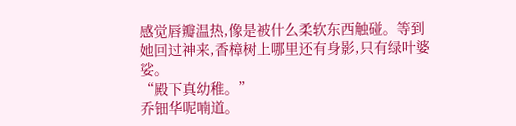感觉唇瓣温热,像是被什么柔软东西触碰。等到她回过神来,香樟树上哪里还有身影,只有绿叶婆娑。
“殿下真幼稚。”
乔钿华呢喃道。